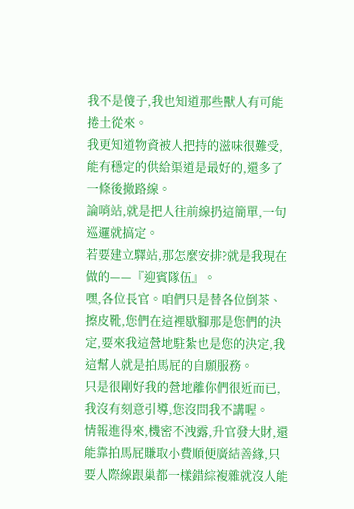我不是傻子,我也知道那些獸人有可能捲土從來。
我更知道物資被人把持的滋味很難受,能有穩定的供給渠道是最好的,還多了一條後撤路線。
論哨站,就是把人往前線扔這簡單,一句巡邏就搞定。
若要建立驛站,那怎麼安排?就是我現在做的——『迎賓隊伍』。
嘿,各位長官。咱們只是替各位倒茶、擦皮靴,您們在這裡歇腳那是您們的決定,要來我這營地駐紮也是您的決定,我這幫人就是拍馬屁的自願服務。
只是很剛好我的營地離你們很近而已,我沒有刻意引導,您沒問我不講喔。
情報進得來,機密不洩露,升官發大財,還能靠拍馬屁賺取小費順便廣結善緣,只要人際線跟巢都一樣錯綜複雜就沒人能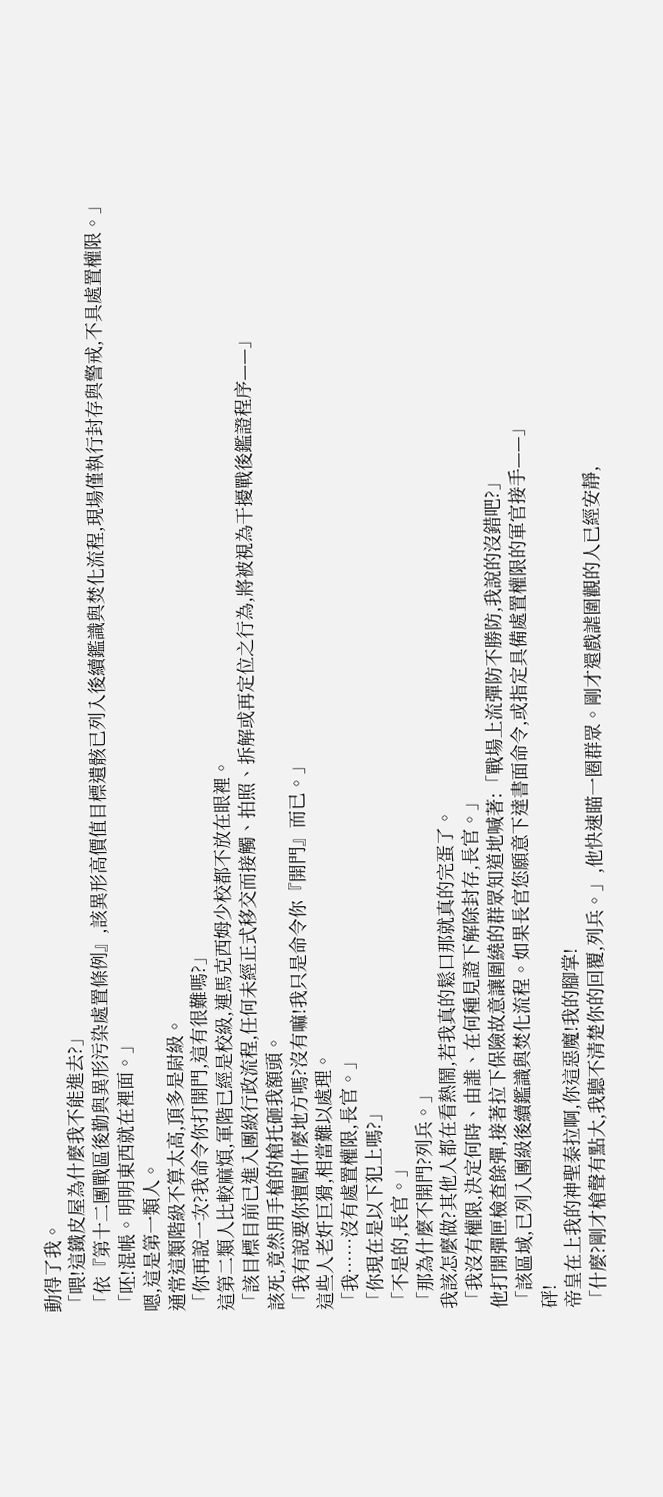動得了我。
「喂!這鐵皮屋為什麼我不能進去?」
「依『第十二團戰區後勤與異形污染處置條例』,該異形高價值目標遺骸已列入後續鑑識與焚化流程,現場僅執行封存與警戒,不具處置權限。」
「呸!混帳。明明東西就在裡面。」
嗯,這是第一類人。
通常這類階級不算太高,頂多是尉級。
「你再說一次?我命令你打開門,這有很難嗎?」
這第二類人比較麻煩,軍階已經是校級,連馬克西姆少校都不放在眼裡。
「該目標目前已進入團級行政流程,任何未經正式移交而接觸、拍照、拆解或再定位之行為,將被視為干擾戰後鑑證程序——」
該死,竟然用手槍的槍托砸我額頭。
「我有說要你擅闖什麼地方嗎?沒有嘛!我只是命令你『開門』而已。」
這些人老奸巨猾,相當難以處理。
「我……沒有處置權限,長官。」
「你現在是以下犯上嗎?」
「不是的,長官。」
「那為什麼不開門?列兵。」
我該怎麼做?其他人都在看熱鬧,若我真的鬆口那就真的完蛋了。
「我沒有權限,決定何時、由誰、在何種見證下解除封存,長官。」
他打開彈匣檢查餘彈,接著拉下保險故意讓圍繞的群眾知道地喊著:「戰場上流彈防不勝防,我說的沒錯吧?」
「該區域,已列入團級後續鑑識與焚化流程。如果長官您願意下達書面命令,或指定具備處置權限的軍官接手——」
砰!
帝皇在上我的神聖泰拉啊,你這惡魔!我的腳掌!
「什麼?剛才槍聲有點大,我聽不清楚你的回覆,列兵。」,他快速瞄一圈群眾。剛才還戲謔圍觀的人已經安靜,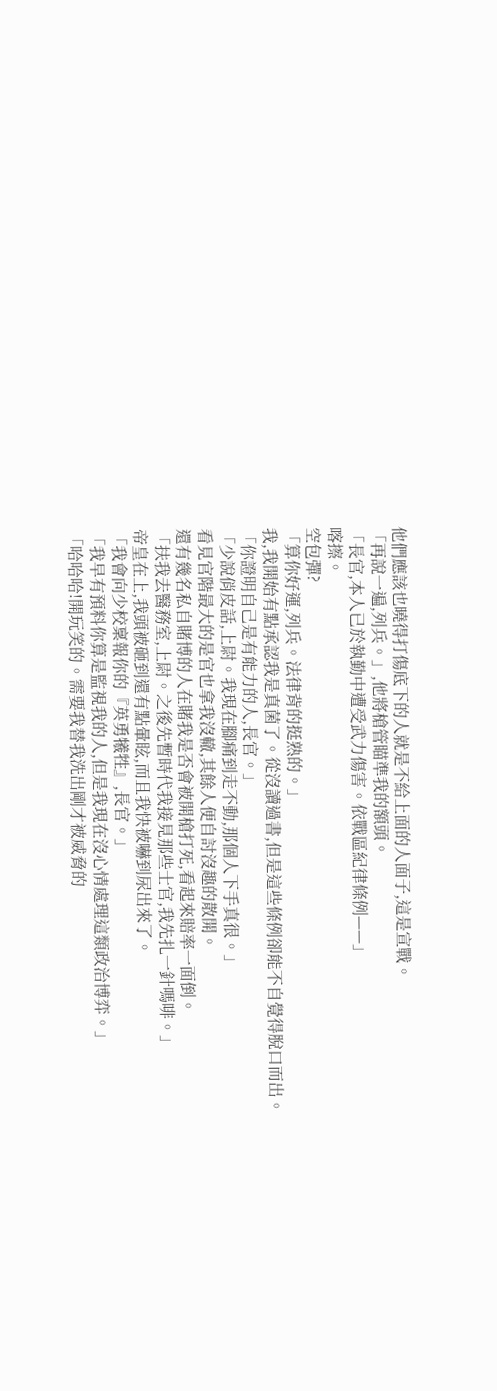他們應該也曉得打傷底下的人就是不給上面的人面子,這是宣戰。
「再說一遍,列兵。」,他將槍管瞄準我的額頭。
「長官,本人已於執勤中遭受武力傷害。依戰區紀律條例——」
喀擦。
空包彈?
「算你好運,列兵。法律背的挺熟的。」
我,我開始有點承認我是真菌了。從沒讀過書,但是這些條例卻能不自覺得脫口而出。
「你證明自己是有能力的人,長官。」
「少說俏皮話,上尉。我現在腳痛到走不動,那個人下手真很。」
看見官階最大的是官也拿我沒轍,其餘人便自討沒趣的散開。
還有幾名私自賭博的人在賭我是否會被開槍打死,看起來賠率一面倒。
「扶我去醫務室,上尉。之後先暫時代我接見那些士官,我先扎一針嗎啡。」
帝皇在上,我頭被砸到還有點暈眩,而且我快被嚇到尿出來了。
「我會向少校稟報你的『英勇犧牲』,長官。」
「我早有預料你算是監視我的人,但是我現在沒心情處理這類政治博弈。」
「哈哈哈!開玩笑的。需要我替我洗出剛才被威脅的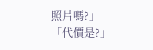照片嗎?」
「代價是?」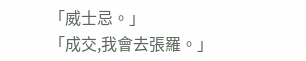「威士忌。」
「成交,我會去張羅。」